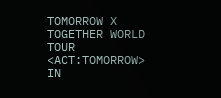TOMORROW X TOGETHER WORLD TOUR <ACT:TOMORROW> IN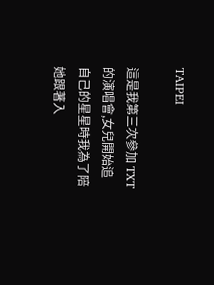TAIPEI

這是我第三次參加 TXT 的演唱會,女兒開始追自己的星星時我為了陪她跟著入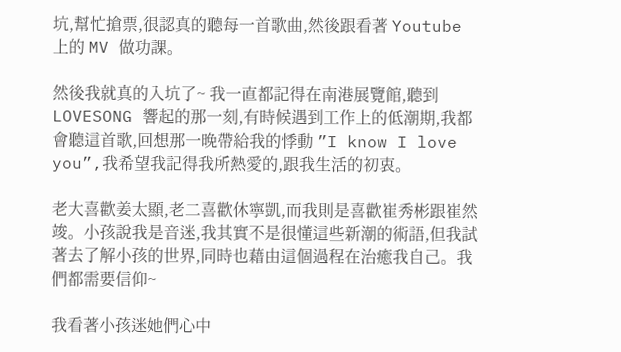坑,幫忙搶票,很認真的聽每一首歌曲,然後跟看著 Youtube 上的 MV 做功課。

然後我就真的入坑了~ 我一直都記得在南港展覽館,聽到 LOVESONG 響起的那一刻,有時候遇到工作上的低潮期,我都會聽這首歌,回想那一晚帶給我的悸動 ”I know I love you”,我希望我記得我所熱愛的,跟我生活的初衷。

老大喜歡姜太顯,老二喜歡休寧凱,而我則是喜歡崔秀彬跟崔然竣。小孩說我是音迷,我其實不是很懂這些新潮的術語,但我試著去了解小孩的世界,同時也藉由這個過程在治癒我自己。我們都需要信仰~

我看著小孩迷她們心中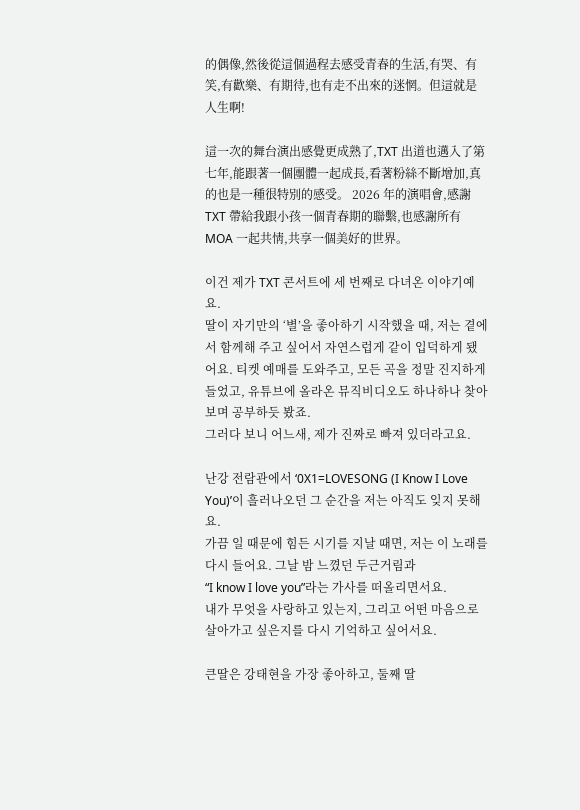的偶像,然後從這個過程去感受青春的生活,有哭、有笑,有歡樂、有期待,也有走不出來的迷惘。但這就是人生啊!

這一次的舞台演出感覺更成熟了,TXT 出道也邁入了第七年,能跟著一個團體一起成長,看著粉絲不斷增加,真的也是一種很特別的感受。 2026 年的演唱會,感謝 TXT 帶給我跟小孩一個青春期的聯繫,也感謝所有 MOA 一起共情,共享一個美好的世界。

이건 제가 TXT 콘서트에 세 번째로 다녀온 이야기예요.
딸이 자기만의 ‘별’을 좋아하기 시작했을 때, 저는 곁에서 함께해 주고 싶어서 자연스럽게 같이 입덕하게 됐어요. 티켓 예매를 도와주고, 모든 곡을 정말 진지하게 들었고, 유튜브에 올라온 뮤직비디오도 하나하나 찾아보며 공부하듯 봤죠.
그러다 보니 어느새, 제가 진짜로 빠져 있더라고요.

난강 전람관에서 ‘0X1=LOVESONG (I Know I Love You)’이 흘러나오던 그 순간을 저는 아직도 잊지 못해요.
가끔 일 때문에 힘든 시기를 지날 때면, 저는 이 노래를 다시 들어요. 그날 밤 느꼈던 두근거림과
“I know I love you”라는 가사를 떠올리면서요.
내가 무엇을 사랑하고 있는지, 그리고 어떤 마음으로 살아가고 싶은지를 다시 기억하고 싶어서요.

큰딸은 강태현을 가장 좋아하고, 둘째 딸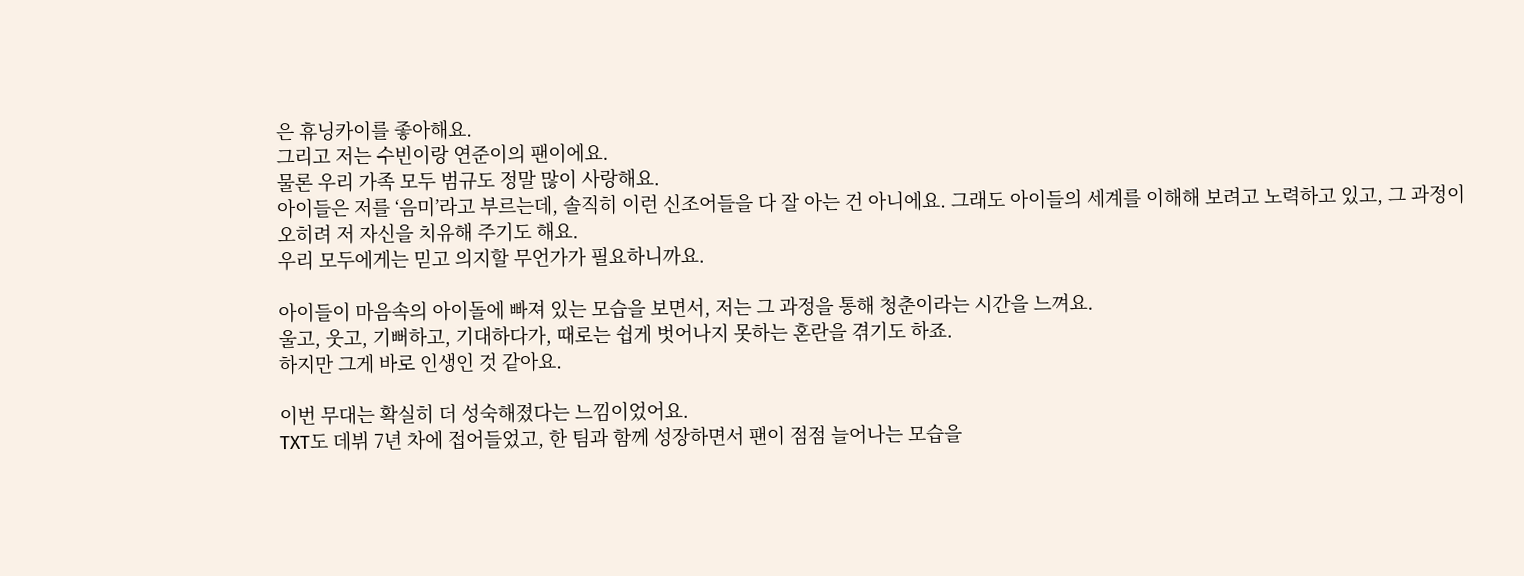은 휴닝카이를 좋아해요.
그리고 저는 수빈이랑 연준이의 팬이에요.
물론 우리 가족 모두 범규도 정말 많이 사랑해요.
아이들은 저를 ‘음미’라고 부르는데, 솔직히 이런 신조어들을 다 잘 아는 건 아니에요. 그래도 아이들의 세계를 이해해 보려고 노력하고 있고, 그 과정이 오히려 저 자신을 치유해 주기도 해요.
우리 모두에게는 믿고 의지할 무언가가 필요하니까요.

아이들이 마음속의 아이돌에 빠져 있는 모습을 보면서, 저는 그 과정을 통해 청춘이라는 시간을 느껴요.
울고, 웃고, 기뻐하고, 기대하다가, 때로는 쉽게 벗어나지 못하는 혼란을 겪기도 하죠.
하지만 그게 바로 인생인 것 같아요.

이번 무대는 확실히 더 성숙해졌다는 느낌이었어요.
TXT도 데뷔 7년 차에 접어들었고, 한 팀과 함께 성장하면서 팬이 점점 늘어나는 모습을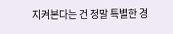지켜본다는 건 정말 특별한 경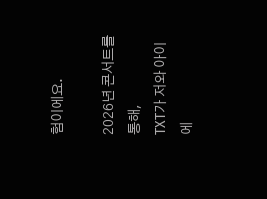험이에요.

2026년 콘서트를 통해,
TXT가 저와 아이에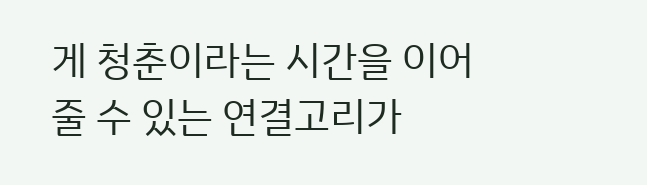게 청춘이라는 시간을 이어 줄 수 있는 연결고리가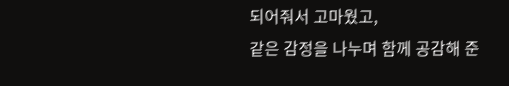되어줘서 고마웠고,
같은 감정을 나누며 함께 공감해 준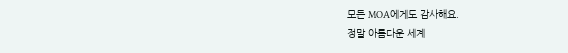모든 MOA에게도 감사해요.
정말 아름다운 세계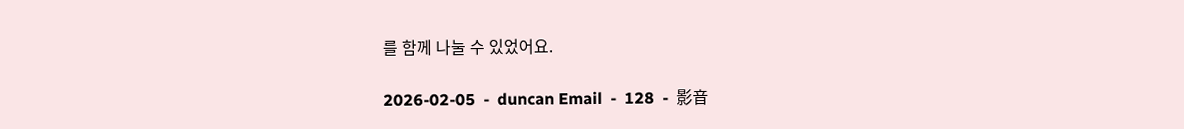를 함께 나눌 수 있었어요.

2026-02-05  -  duncan Email  -  128  -  影音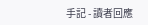手記 - 讀者回應